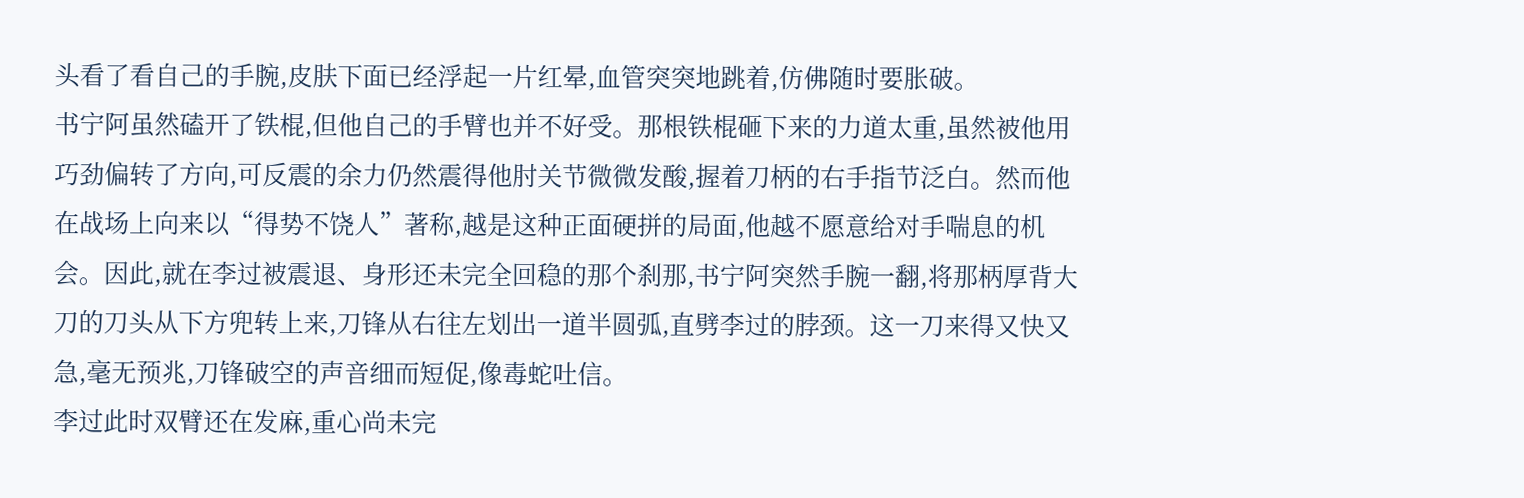头看了看自己的手腕,皮肤下面已经浮起一片红晕,血管突突地跳着,仿佛随时要胀破。
书宁阿虽然磕开了铁棍,但他自己的手臂也并不好受。那根铁棍砸下来的力道太重,虽然被他用巧劲偏转了方向,可反震的余力仍然震得他肘关节微微发酸,握着刀柄的右手指节泛白。然而他在战场上向来以“得势不饶人”著称,越是这种正面硬拼的局面,他越不愿意给对手喘息的机会。因此,就在李过被震退、身形还未完全回稳的那个刹那,书宁阿突然手腕一翻,将那柄厚背大刀的刀头从下方兜转上来,刀锋从右往左划出一道半圆弧,直劈李过的脖颈。这一刀来得又快又急,毫无预兆,刀锋破空的声音细而短促,像毒蛇吐信。
李过此时双臂还在发麻,重心尚未完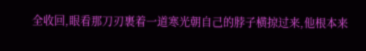全收回,眼看那刀刃裹着一道寒光朝自己的脖子横掠过来,他根本来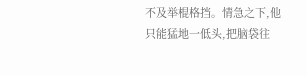不及举棍格挡。情急之下,他只能猛地一低头,把脑袋往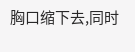胸口缩下去,同时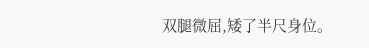双腿微屈,矮了半尺身位。